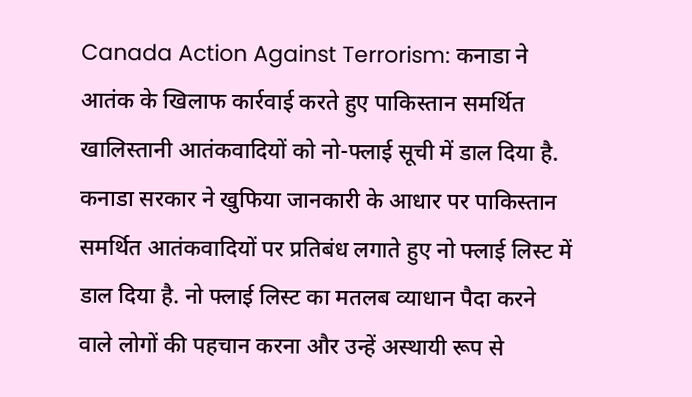Canada Action Against Terrorism: कनाडा ने आतंक के खिलाफ कार्रवाई करते हुए पाकिस्तान समर्थित खालिस्तानी आतंकवादियों को नो-फ्लाई सूची में डाल दिया है. कनाडा सरकार ने खुफिया जानकारी के आधार पर पाकिस्तान समर्थित आतंकवादियों पर प्रतिबंध लगाते हुए नो फ्लाई लिस्ट में डाल दिया है. नो फ्लाई लिस्ट का मतलब व्याधान पैदा करने वाले लोगों की पहचान करना और उन्हें अस्थायी रूप से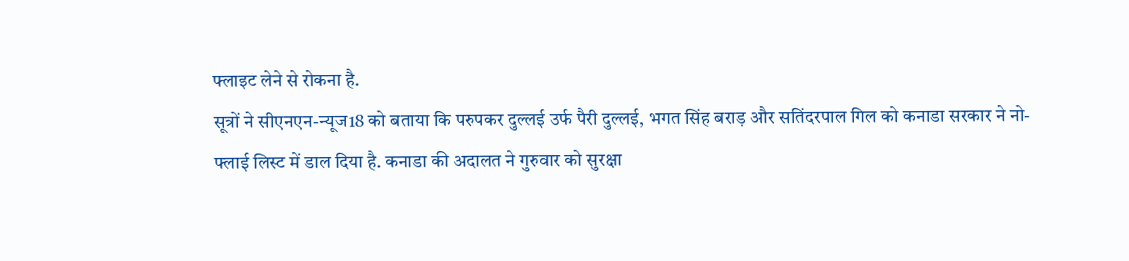फ्लाइट लेने से रोकना है.
सूत्रों ने सीएनएन-न्यूज18 को बताया कि परुपकर दुल्लई उर्फ पैरी दुल्लई, भगत सिंह बराड़ और सतिंदरपाल गिल को कनाडा सरकार ने नो-फ्लाई लिस्ट में डाल दिया है. कनाडा की अदालत ने गुरुवार को सुरक्षा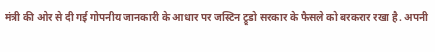मंत्री की ओर से दी गई गोपनीय जानकारी के आधार पर जस्टिन ट्रूडो सरकार के फैसले को बरकरार रखा है. अपनी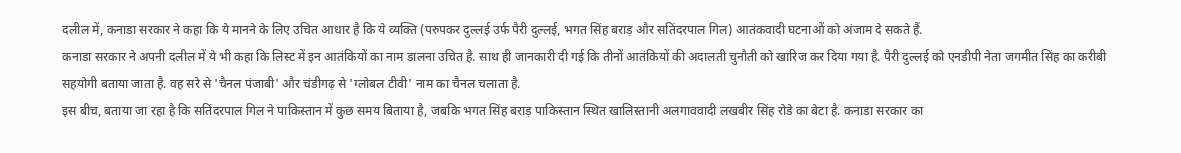दलील में, कनाडा सरकार ने कहा कि ये मानने के लिए उचित आधार है कि ये व्यक्ति (परुपकर दुल्लई उर्फ पैरी दुल्लई, भगत सिंह बराड़ और सतिंदरपाल गिल) आतंकवादी घटनाओं को अंजाम दे सकते हैं.
कनाडा सरकार ने अपनी दलील में ये भी कहा कि लिस्ट में इन आतंकियों का नाम डालना उचित है. साथ ही जानकारी दी गई कि तीनों आतंकियों की अदालती चुनौती को खारिज कर दिया गया है. पैरी दुल्लई को एनडीपी नेता जगमीत सिंह का करीबी सहयोगी बताया जाता है. वह सरे से 'चैनल पंजाबी' और चंडीगढ़ से 'ग्लोबल टीवी' नाम का चैनल चलाता है.
इस बीच, बताया जा रहा है कि सतिंदरपाल गिल ने पाकिस्तान में कुछ समय बिताया है, जबकि भगत सिंह बराड़ पाकिस्तान स्थित खालिस्तानी अलगाववादी लखबीर सिंह रोडे का बेटा है. कनाडा सरकार का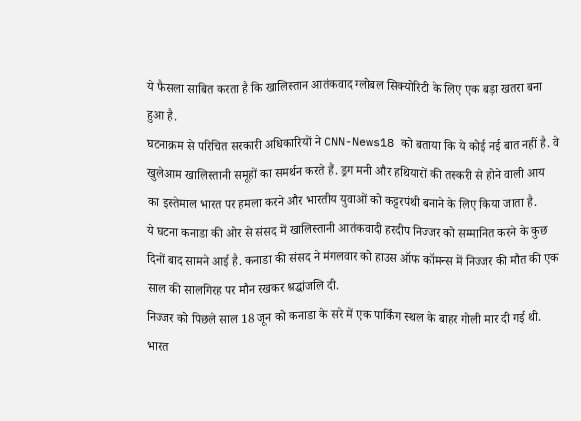ये फैसला साबित करता है कि खालिस्तान आतंकवाद ग्लोबल सिक्योरिटी के लिए एक बड़ा खतरा बना हुआ है.
घटनाक्रम से परिचित सरकारी अधिकारियों ने CNN-News18 को बताया कि ये कोई नई बात नहीं है. वे खुलेआम खालिस्तानी समूहों का समर्थन करते हैं. ड्रग मनी और हथियारों की तस्करी से होने वाली आय का इस्तेमाल भारत पर हमला करने और भारतीय युवाओं को कट्टरपंथी बनाने के लिए किया जाता है.
ये घटना कनाडा की ओर से संसद में खालिस्तानी आतंकवादी हरदीप निज्जर को सम्मानित करने के कुछ दिनों बाद सामने आई है. कनाडा की संसद ने मंगलवार को हाउस ऑफ कॉमन्स में निज्जर की मौत की एक साल की सालगिरह पर मौन रखकर श्रद्धांजलि दी.
निज्जर को पिछले साल 18 जून को कनाडा के सरे में एक पार्किंग स्थल के बाहर गोली मार दी गई थी. भारत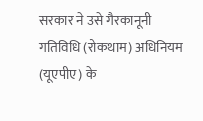सरकार ने उसे गैरकानूनी गतिविधि (रोकथाम) अधिनियम (यूएपीए) के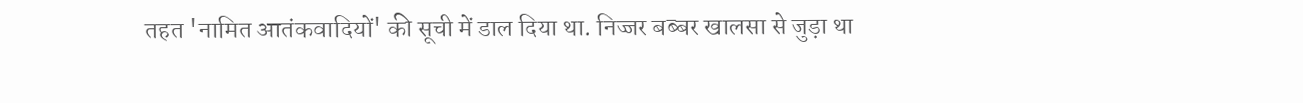तहत 'नामित आतंकवादियों' की सूची में डाल दिया था. निज्जर बब्बर खालसा से जुड़ा था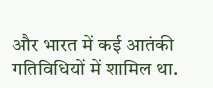और भारत में कई आतंकी गतिविधियों में शामिल था.